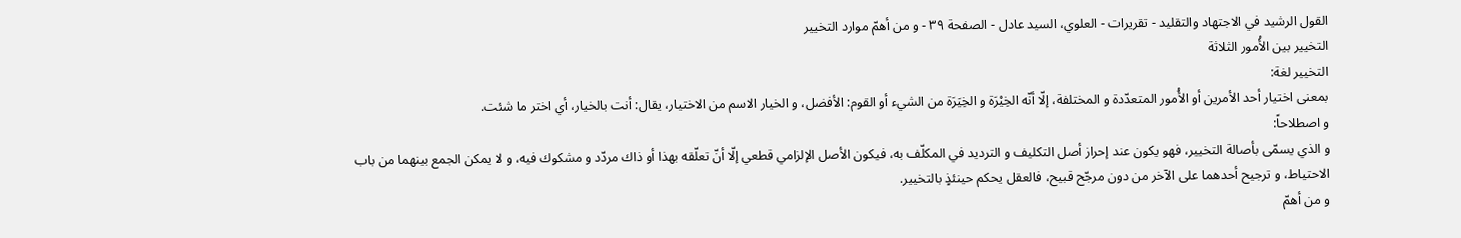القول الرشيد في الاجتهاد والتقليد - تقريرات - العلوي، السيد عادل - الصفحة ٣٩ - و من أهمّ موارد التخيير
التخيير بين الأُمور الثلاثة
التخيير لغة:
بمعنى اختيار أحد الأمرين أو الأُمور المتعدّدة و المختلفة، إلّا أنّه الخِيْرَة و الخِيَرَة من الشيء أو القوم: الأفضل، و الخيار الاسم من الاختيار، يقال: أنت بالخيار، أي اختر ما شئت.
و اصطلاحاً:
و الذي يسمّى بأصالة التخيير، فهو يكون عند إحراز أصل التكليف و الترديد في المكلّف به، فيكون الأصل الإلزامي قطعي إلّا أنّ تعلّقه بهذا أو ذاك مردّد و مشكوك فيه، و لا يمكن الجمع بينهما من باب الاحتياط، و ترجيح أحدهما على الآخر من دون مرجّح قبيح، فالعقل يحكم حينئذٍ بالتخيير.
و من أهمّ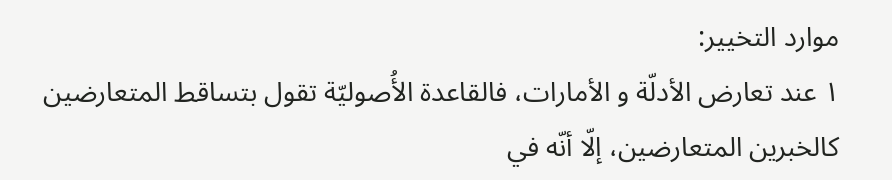موارد التخيير:
١ عند تعارض الأدلّة و الأمارات، فالقاعدة الأُصوليّة تقول بتساقط المتعارضين كالخبرين المتعارضين، إلّا أنّه في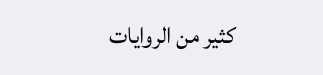كثير من الروايات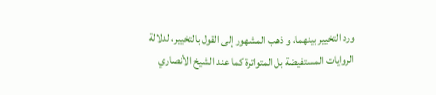ورد التخيير بينهما، و ذهب المشهور إلى القول بالتخيير، لدلالة الروايات المستفيضة بل المتواترة كما عند الشيخ الأنصاري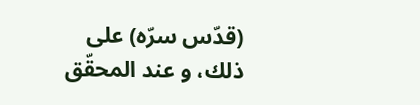(قدّس سرّه) على ذلك، و عند المحقّق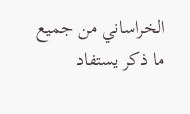الخراساني من جميع ما ذكر يستفاد